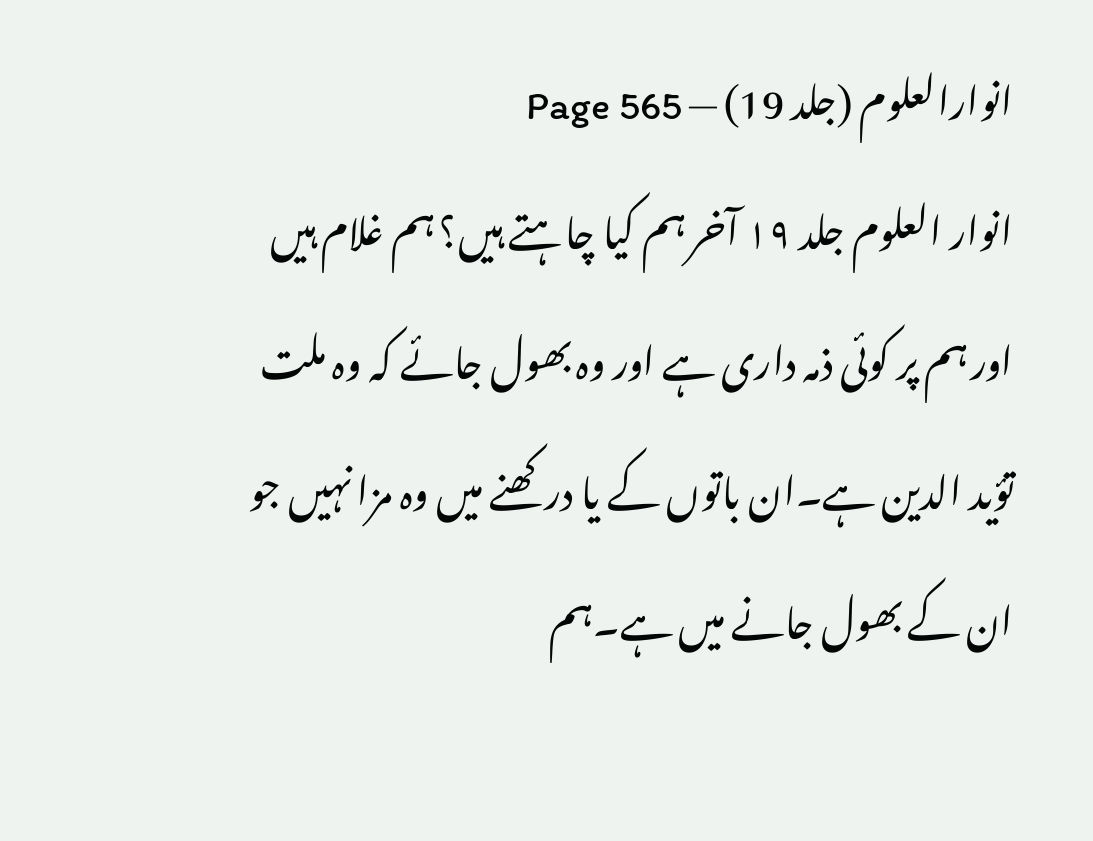انوارالعلوم (جلد 19) — Page 565
انوار العلوم جلد ۱۹ آخر ہم کیا چاہتے ہیں؟ ہم غلام ہیں اور ہم پر کوئی ذمہ داری ہے اور وہ بھول جائے کہ وہ ملت تؤید الدین ہے۔ان باتوں کے یا درکھنے میں وہ مزا نہیں جو ان کے بھول جانے میں ہے۔ہم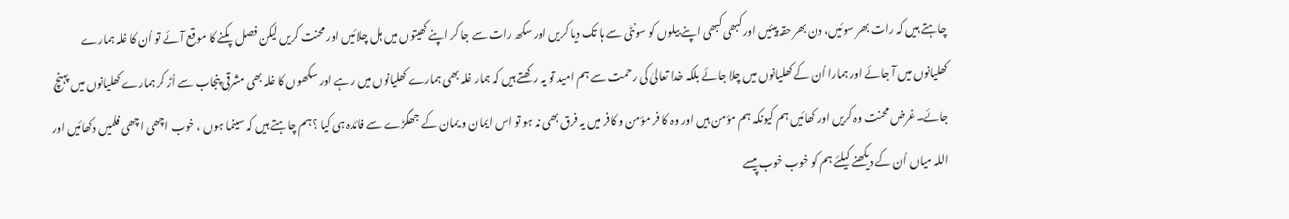چاہتے ہیں کہ رات بھر سوئیں، دن بھر حقہ پیئیں اور کبھی کبھی اپنے بیلوں کو سونٹی سے ہا تک دیا کریں اور سکھ رات سے جا کر اپنے کھیتوں میں ہل چلائیں اور محنت کریں لیکن فصل پکنے کا موقع آئے تو اُن کا غلہ ہمارے کھلیانوں میں آ جائے اور ہمارا اُن کے کھلیانوں میں چلا جائے بلکہ خدا تعالیٰ کی رحمت سے ہم امید تو یہ رکھتے ہیں کہ ہمار غلہ بھی ہمارے کھلیانوں میں رہے اور سکھوں کا غلہ بھی مشرقی پنجاب سے اُڑ کر ہمارے کھلیانوں میں پہنچ جائے۔غرض محنت وہ کریں اور کھائیں ہم کیونکہ ہم مؤمن ہیں اور وہ کا فر مؤمن و کافر میں یہ فرق بھی نہ ہو تو اس ایمان و یمان کے جھگڑے سے فائدہ ہی کیا ؟ ہم چاہتے ہیں کہ سینما ہوں ، خوب اچھی اچھی فلمیں دکھائیں اور اللہ میاں اُن کے دیکھنے کیلئے ہم کو خوب خوب پیسے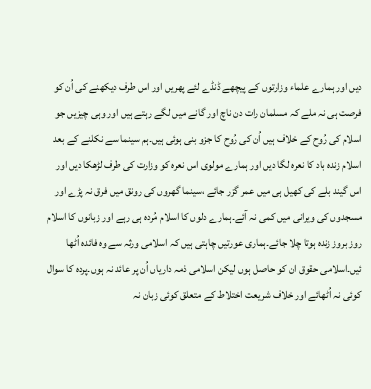دیں اور ہمارے علماء وزارتوں کے پیچھے ڈنڈے لئے پھریں اور اس طرف دیکھنے کی اُن کو فرصت ہی نہ ملے کہ مسلمان رات دن ناچ اور گانے میں لگے رہتے ہیں اور وہی چیزیں جو اسلام کی رُوح کے خلاف ہیں اُن کی رُوح کا جزو بنی ہوئی ہیں۔ہم سینما سے نکلنے کے بعد اسلام زندہ باد کا نعرہ لگا دیں اور ہمارے مولوی اس نعرہ کو وزارت کی طرف لڑھکا دیں اور اس گیند بلے کی کھیل ہی میں عمر گزر جائے ،سینما گھروں کی رونق میں فرق نہ پڑے اور مسجدوں کی ویرانی میں کمی نہ آئے۔ہمارے دلوں کا اسلام مُردہ ہی رہے اور زبانوں کا اسلام روز بروز زندہ ہوتا چلا جائے۔ہماری عورتیں چاہتی ہیں کہ اسلامی ورثہ سے وہ فائدہ اُٹھا ئیں۔اسلامی حقوق ان کو حاصل ہوں لیکن اسلامی ذمہ داریاں اُن پر عائد نہ ہوں۔پردہ کا سوال کوئی نہ اُٹھائے اور خلاف شریعت اختلاط کے متعلق کوئی زبان نہ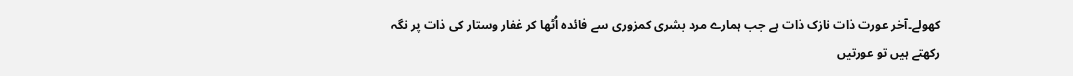کھولے۔آخر عورت ذات نازک ذات ہے جب ہمارے مرد بشری کمزوری سے فائدہ اُٹھا کر غفار وستار کی ذات پر نگہ رکھتے ہیں تو عورتیں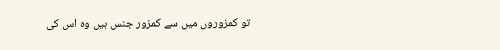تو کمزوروں میں سے کمزور جنس ہیں وہ اس کی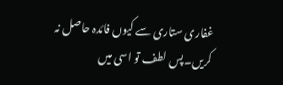غفاری ستاری سے کیوں فائدہ حاصل نہ کریں۔پس لطف تو اسی میں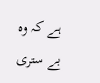ہے کہ وہ بے ستری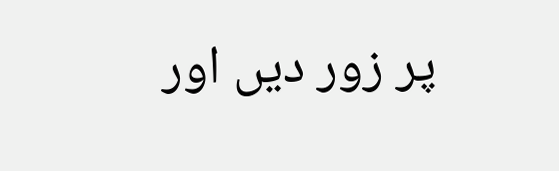پر زور دیں اور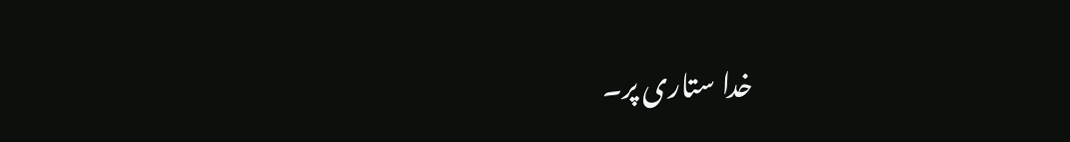خدا ستاری پر۔